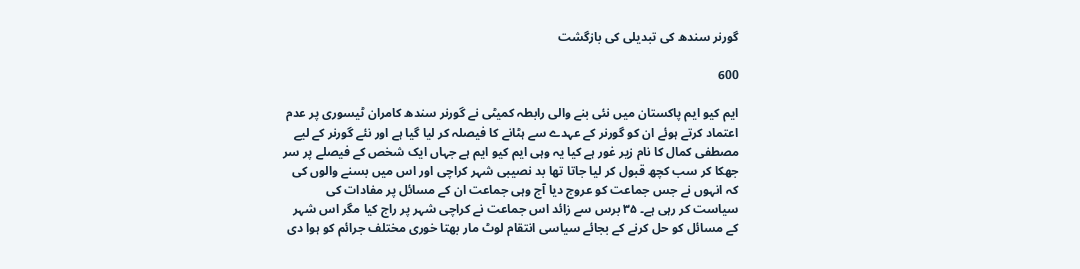گورنر سندھ کی تبدیلی کی بازگشت

600

ایم کیو ایم پاکستان میں نئی بنے والی رابطہ کمیٹی نے گورنر سندھ کامران ٹیسوری پر عدم اعتماد کرتے ہوئے ان کو گورنر کے عہدے سے ہٹانے کا فیصلہ کر لیا گیا ہے اور نئے گورنر کے لیے مصطفی کمال کا نام زیر غور ہے کیا یہ وہی ایم کیو ایم ہے جہاں ایک شخص کے فیصلے پر سر جھکا کر سب کچھ قبول کر لیا جاتا تھا بد نصیبی شہر کراچی اور اس میں بسنے والوں کی کہ انہوں نے جس جماعت کو عروج دیا آج وہی جماعت ان کے مسائل پر مفادات کی سیاست کر رہی ہے۔ ۳۵ برس سے زائد اس جماعت نے کراچی شہر پر راج کیا مگر اس شہر کے مسائل کو حل کرنے کے بجائے سیاسی انتقام لوٹ مار بھتا خوری مختلف جرائم کو ہوا دی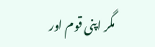مگر اپنی قوم اور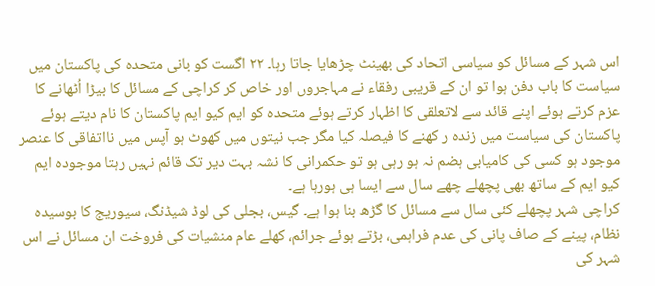اس شہر کے مسائل کو سیاسی اتحاد کی بھینٹ چڑھایا جاتا رہا۔ ۲۲ اگست کو بانی متحدہ کی پاکستان میں سیاست کا باب دفن ہوا تو ان کے قریبی رفقاء نے مہاجروں اور خاص کر کراچی کے مسائل کا بیڑا اُٹھانے کا عزم کرتے ہوئے اپنے قائد سے لاتعلقی کا اظہار کرتے ہوئے متحدہ کو ایم کیو ایم پاکستان کا نام دیتے ہوئے پاکستان کی سیاست میں زندہ ر کھنے کا فیصلہ کیا مگر جب نیتوں میں کھوٹ ہو آپس میں نااتفاقی کا عنصر موجود ہو کسی کی کامیابی ہضم نہ ہو رہی ہو تو حکمرانی کا نشہ بہت دیر تک قائم نہیں رہتا موجودہ ایم کیو ایم کے ساتھ بھی پچھلے چھے سال سے ایسا ہی ہورہا ہے۔
کراچی شہر پچھلے کئی سال سے مسائل کا گڑھ بنا ہوا ہے۔ گیس، بجلی کی لوڈ شیڈنگ، سیوریج کا بوسیدہ نظام، پینے کے صاف پانی کی عدم فراہمی، بڑتے ہوئے جرائم، کھلے عام منشیات کی فروخت ان مسائل نے اس شہر کی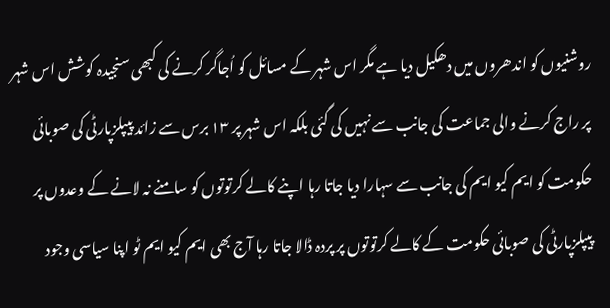روشنیوں کو اندھروں میں دھکیل دیا ہے مگر اس شہر کے مسائل کو اُجاگر کرنے کی کبھی سنجیدہ کوشش اس شہر پر راج کرنے والی جماعت کی جانب سے نہیں کی گئی بلکہ اس شہر پر ۱۳ برس سے زائد پیپلزپارٹی کی صوبائی حکومت کو ایم کیو ایم کی جانب سے سہارا دیا جاتا رہا اپنے کالے کرتوتوں کو سامنے نہ لانے کے وعدوں پر پیپلزپارٹی کی صوبائی حکومت کے کالے کرتوتوں پر پردہ ڈالا جاتا رہا آج بھی ایم کیو ایم ٹو اپنا سیاسی وجود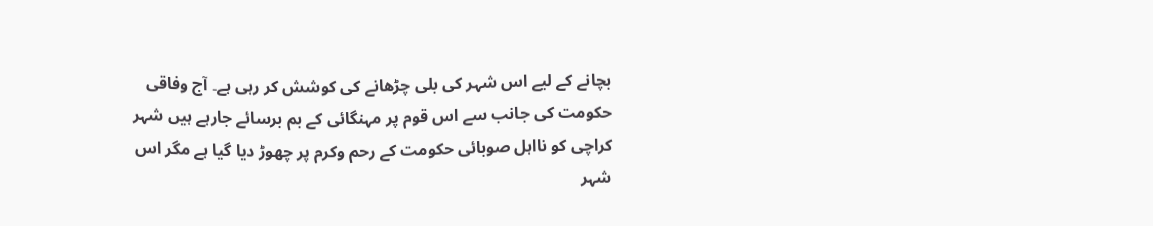بچانے کے لیے اس شہر کی بلی چڑھانے کی کوشش کر رہی ہے۔ آج وفاقی حکومت کی جانب سے اس قوم پر مہنگائی کے بم برسائے جارہے ہیں شہر کراچی کو نااہل صوبائی حکومت کے رحم وکرم پر چھوڑ دیا گیا ہے مگر اس شہر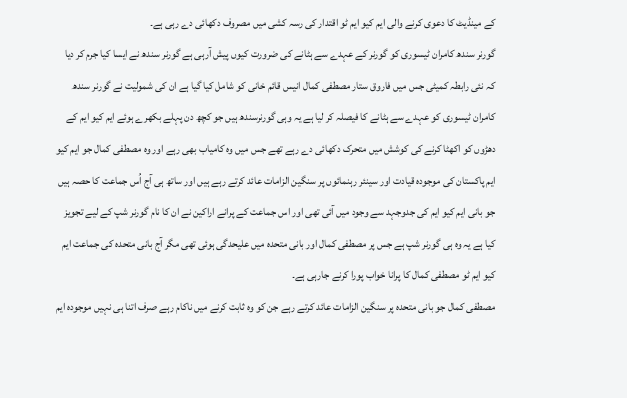کے مینڈیٹ کا دعوی کرنے والی ایم کیو ایم ٹو اقتدار کی رسہ کشی میں مصروف دکھائی دے رہی ہے۔
گورنر سندھ کامران ٹیسوری کو گورنر کے عہدے سے ہٹانے کی ضرورت کیوں پیش آرہی ہے گورنر سندھ نے ایسا کیا جرم کر دیا کہ نئی رابطہ کمیٹی جس میں فاروق ستار مصطفی کمال انیس قائم خانی کو شامل کیا گیا ہے ان کی شمولیت نے گورنر سندھ کامران ٹیسوری کو عہدے سے ہٹانے کا فیصلہ کر لیا ہے یہ وہی گورنرسندھ ہیں جو کچھ دن پہلے بکھرے ہوئے ایم کیو ایم کے دھڑوں کو اکھٹا کرنے کی کوشش میں متحرک دکھائی دے رہے تھے جس میں وہ کامیاب بھی رہے اور وہ مصطفی کمال جو ایم کیو ایم پاکستان کی موجودہ قیادت اور سینئر رہنمائوں پر سنگین الزامات عائد کرتے رہے ہیں اور ساتھ ہی آج اُس جماعت کا حصہ ہیں جو بانی ایم کیو ایم کی جدوجہد سے وجود میں آئی تھی اور اس جماعت کے پرانے اراکین نے ان کا نام گورنر شپ کے لیے تجویز کیا ہے یہ وہ ہی گورنر شپ ہے جس پر مصطفی کمال اور بانی متحدہ میں علیحدگی ہوئی تھی مگر آج بانی متحدہ کی جماعت ایم کیو ایم ٹو مصطفی کمال کا پرانا خواب پورا کرنے جارہی ہے۔
مصطفی کمال جو بانی متحدہ پر سنگین الزامات عائد کرتے رہے جن کو وہ ثابت کرنے میں ناکام رہے صرف اتنا ہی نہیں موجودہ ایم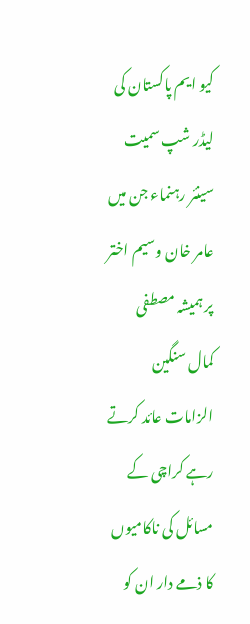کیو ایم پاکستان کی لیڈر شپ سمیت سینئر رہنماء جن میں عامر خان وسیم اختر پر ہمیشہ مصطفی کمال سنگین الزامات عائد کرتے رہے کراچی کے مسائل کی ناکامیوں کا ذمے دار ان کو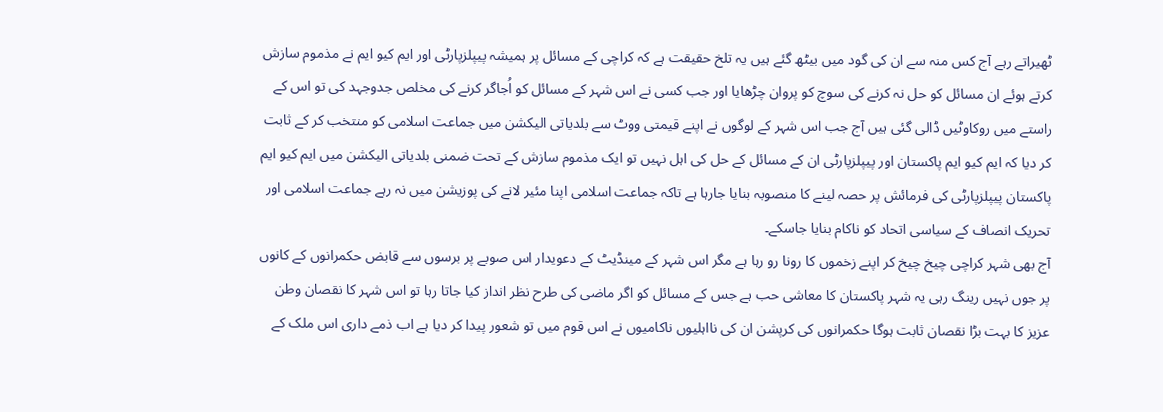ٹھیراتے رہے آج کس منہ سے ان کی گود میں بیٹھ گئے ہیں یہ تلخ حقیقت ہے کہ کراچی کے مسائل پر ہمیشہ پیپلزپارٹی اور ایم کیو ایم نے مذموم سازش کرتے ہوئے ان مسائل کو حل نہ کرنے کی سوچ کو پروان چڑھایا اور جب کسی نے اس شہر کے مسائل کو اُجاگر کرنے کی مخلص جدوجہد کی تو اس کے راستے میں روکاوٹیں ڈالی گئی ہیں آج جب اس شہر کے لوگوں نے اپنے قیمتی ووٹ سے بلدیاتی الیکشن میں جماعت اسلامی کو منتخب کر کے ثابت کر دیا کہ ایم کیو ایم پاکستان اور پیپلزپارٹی ان کے مسائل کے حل کی اہل نہیں تو ایک مذموم سازش کے تحت ضمنی بلدیاتی الیکشن میں ایم کیو ایم پاکستان پیپلزپارٹی کی فرمائش پر حصہ لینے کا منصوبہ بنایا جارہا ہے تاکہ جماعت اسلامی اپنا مئیر لانے کی پوزیشن میں نہ رہے جماعت اسلامی اور تحریک انصاف کے سیاسی اتحاد کو ناکام بنایا جاسکے۔
آج بھی شہر کراچی چیخ چیخ کر اپنے زخموں کا رونا رو رہا ہے مگر اس شہر کے مینڈیٹ کے دعویدار اس صوبے پر برسوں سے قابض حکمرانوں کے کانوں پر جوں نہیں رینگ رہی یہ شہر پاکستان کا معاشی حب ہے جس کے مسائل کو اگر ماضی کی طرح نظر انداز کیا جاتا رہا تو اس شہر کا نقصان وطن عزیز کا بہت بڑا نقصان ثابت ہوگا حکمرانوں کی کرپشن ان کی نااہلیوں ناکامیوں نے اس قوم میں تو شعور پیدا کر دیا ہے اب ذمے داری اس ملک کے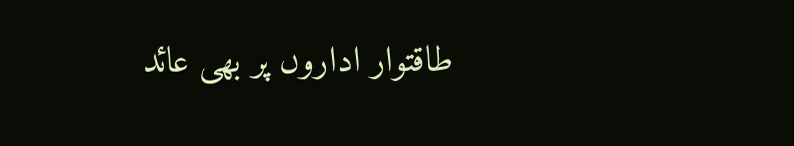طاقتوار اداروں پر بھی عائد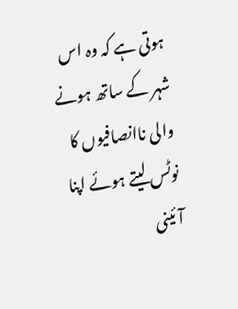ہوتی ہے کہ وہ اس شہر کے ساتھ ہونے والی ناانصافیوں کا نوٹس لیتے ہوئے اپنا آئینی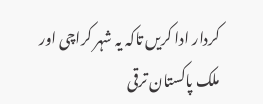کردار ادا کریں تاکہ یہ شہر کراچی اور ملک پاکستان ترقی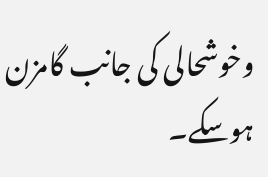وخوشحالی کی جانب گامزن ہوسکے۔